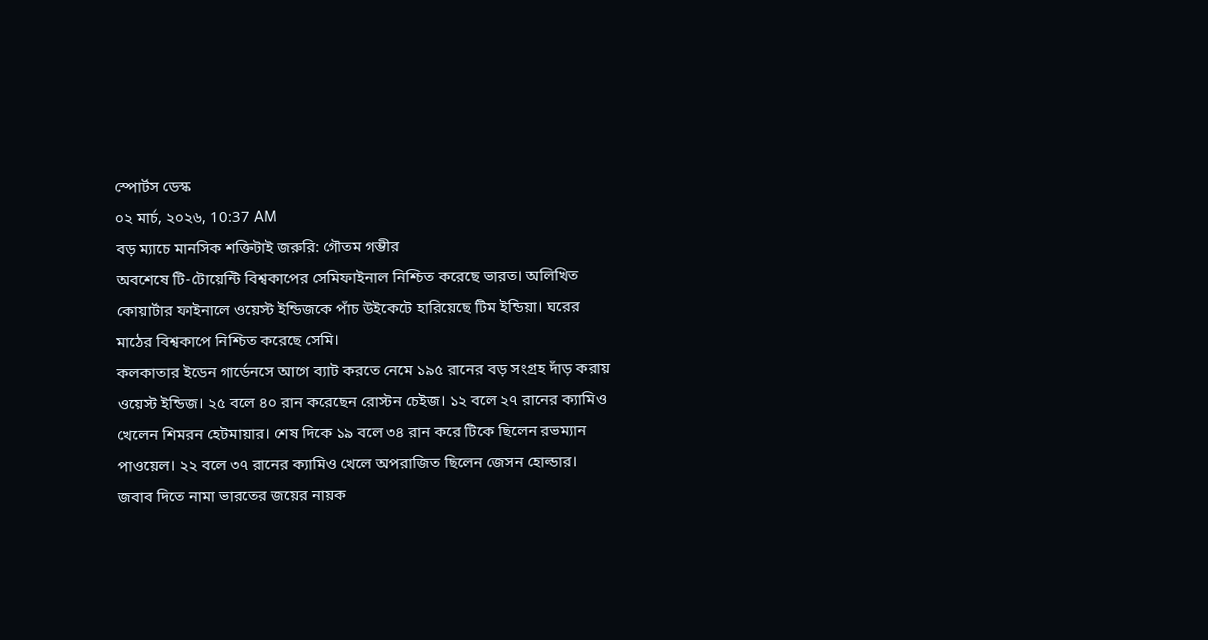স্পোর্টস ডেস্ক
০২ মার্চ, ২০২৬, 10:37 AM
বড় ম্যাচে মানসিক শক্তিটাই জরুরি: গৌতম গম্ভীর
অবশেষে টি-টোয়েন্টি বিশ্বকাপের সেমিফাইনাল নিশ্চিত করেছে ভারত। অলিখিত কোয়ার্টার ফাইনালে ওয়েস্ট ইন্ডিজকে পাঁচ উইকেটে হারিয়েছে টিম ইন্ডিয়া। ঘরের মাঠের বিশ্বকাপে নিশ্চিত করেছে সেমি।
কলকাতার ইডেন গার্ডেনসে আগে ব্যাট করতে নেমে ১৯৫ রানের বড় সংগ্রহ দাঁড় করায় ওয়েস্ট ইন্ডিজ। ২৫ বলে ৪০ রান করেছেন রোস্টন চেইজ। ১২ বলে ২৭ রানের ক্যামিও খেলেন শিমরন হেটমায়ার। শেষ দিকে ১৯ বলে ৩৪ রান করে টিকে ছিলেন রভম্যান পাওয়েল। ২২ বলে ৩৭ রানের ক্যামিও খেলে অপরাজিত ছিলেন জেসন হোল্ডার।
জবাব দিতে নামা ভারতের জয়ের নায়ক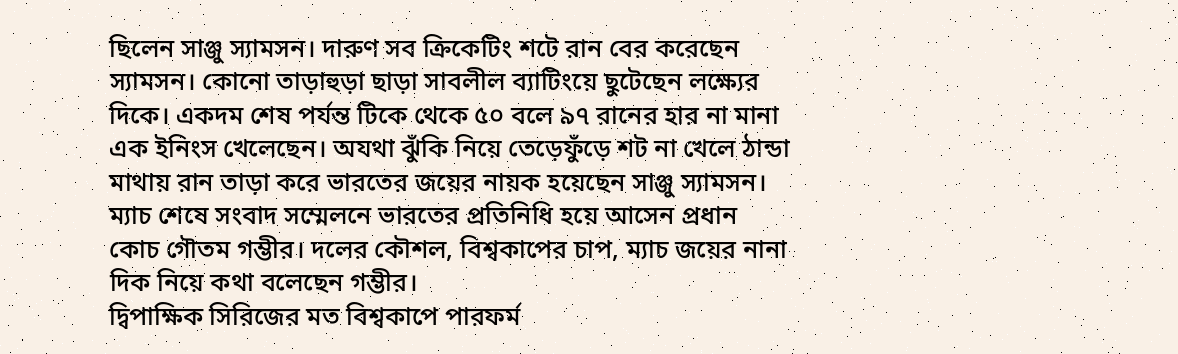ছিলেন সাঞ্জু স্যামসন। দারুণ সব ক্রিকেটিং শটে রান বের করেছেন স্যামসন। কোনো তাড়াহুড়া ছাড়া সাবলীল ব্যাটিংয়ে ছুটেছেন লক্ষ্যের দিকে। একদম শেষ পর্যন্ত টিকে থেকে ৫০ বলে ৯৭ রানের হার না মানা এক ইনিংস খেলেছেন। অযথা ঝুঁকি নিয়ে তেড়েফুঁড়ে শট না খেলে ঠান্ডা মাথায় রান তাড়া করে ভারতের জয়ের নায়ক হয়েছেন সাঞ্জু স্যামসন।
ম্যাচ শেষে সংবাদ সম্মেলনে ভারতের প্রতিনিধি হয়ে আসেন প্রধান কোচ গৌতম গম্ভীর। দলের কৌশল, বিশ্বকাপের চাপ, ম্যাচ জয়ের নানা দিক নিয়ে কথা বলেছেন গম্ভীর।
দ্বিপাক্ষিক সিরিজের মত বিশ্বকাপে পারফর্ম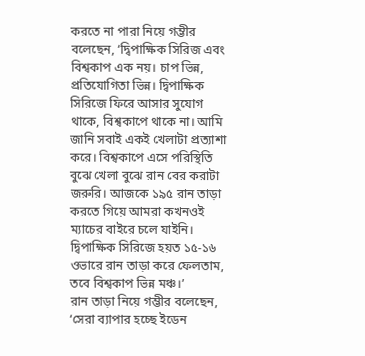করতে না পারা নিয়ে গম্ভীর বলেছেন, ‘দ্বিপাক্ষিক সিরিজ এবং বিশ্বকাপ এক নয়। চাপ ভিন্ন, প্রতিযোগিতা ভিন্ন। দ্বিপাক্ষিক সিরিজে ফিরে আসার সুযোগ থাকে, বিশ্বকাপে থাকে না। আমি জানি সবাই একই খেলাটা প্রত্যাশা করে। বিশ্বকাপে এসে পরিস্থিতি বুঝে খেলা বুঝে রান বের করাটা জরুরি। আজকে ১৯৫ রান তাড়া করতে গিয়ে আমরা কখনওই ম্যাচের বাইরে চলে যাইনি। দ্বিপাক্ষিক সিরিজে হয়ত ১৫-১৬ ওভারে রান তাড়া করে ফেলতাম, তবে বিশ্বকাপ ভিন্ন মঞ্চ।’
রান তাড়া নিয়ে গম্ভীর বলেছেন, ‘সেরা ব্যাপার হচ্ছে ইডেন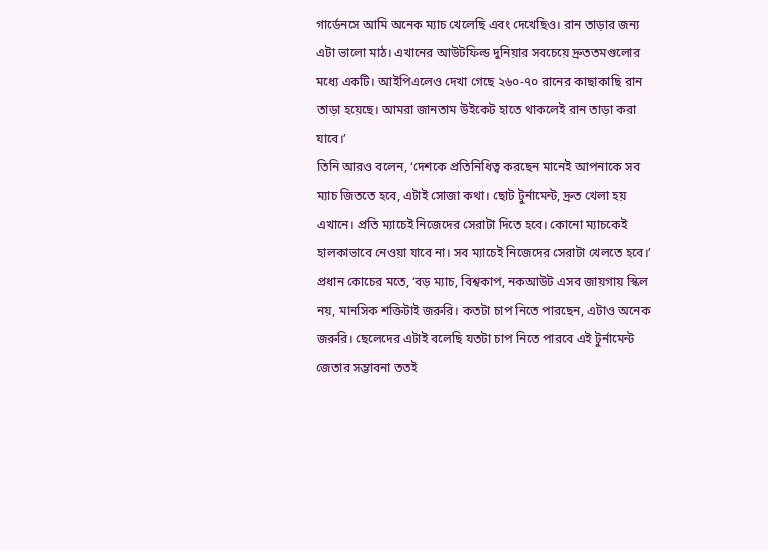গার্ডেনসে আমি অনেক ম্যাচ খেলেছি এবং দেখেছিও। রান তাড়ার জন্য এটা ভালো মাঠ। এখানের আউটফিল্ড দুনিয়ার সবচেয়ে দ্রুততমগুলোর মধ্যে একটি। আইপিএলেও দেখা গেছে ২৬০-৭০ রানের কাছাকাছি রান তাড়া হয়েছে। আমরা জানতাম উইকেট হাতে থাকলেই রান তাড়া করা যাবে।’
তিনি আরও বলেন, ‘দেশকে প্রতিনিধিত্ব করছেন মানেই আপনাকে সব ম্যাচ জিততে হবে, এটাই সোজা কথা। ছোট টুর্নামেন্ট, দ্রুত খেলা হয় এখানে। প্রতি ম্যাচেই নিজেদের সেরাটা দিতে হবে। কোনো ম্যাচকেই হালকাভাবে নেওয়া যাবে না। সব ম্যাচেই নিজেদের সেরাটা খেলতে হবে।’
প্রধান কোচের মতে, ‘বড় ম্যাচ, বিশ্বকাপ, নকআউট এসব জায়গায় স্কিল নয়, মানসিক শক্তিটাই জরুরি। কতটা চাপ নিতে পারছেন, এটাও অনেক জরুরি। ছেলেদের এটাই বলেছি যতটা চাপ নিতে পারবে এই টুর্নামেন্ট জেতার সম্ভাবনা ততই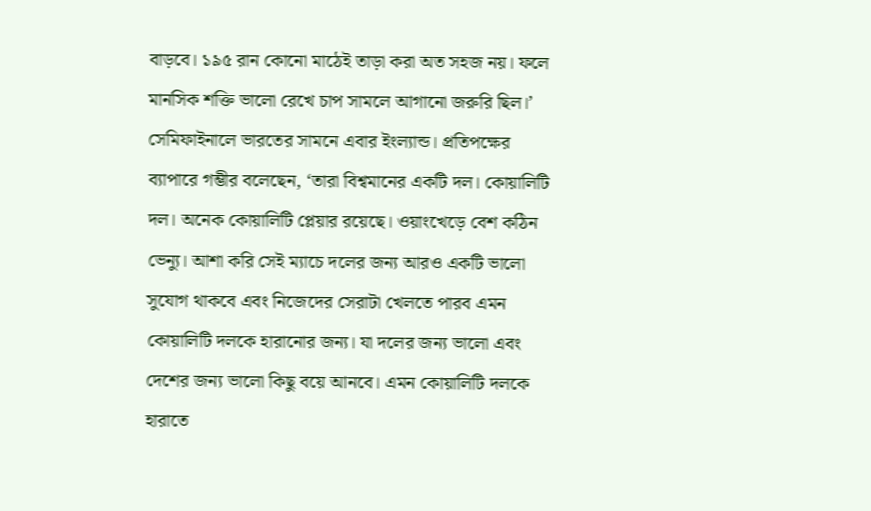বাড়বে। ১৯৫ রান কোনো মাঠেই তাড়া করা অত সহজ নয়। ফলে মানসিক শক্তি ভালো রেখে চাপ সামলে আগানো জরুরি ছিল।’
সেমিফাইনালে ভারতের সামনে এবার ইংল্যান্ড। প্রতিপক্ষের ব্যাপারে গম্ভীর বলেছেন, ‘তারা বিশ্বমানের একটি দল। কোয়ালিটি দল। অনেক কোয়ালিটি প্লেয়ার রয়েছে। ওয়াংখেড়ে বেশ কঠিন ভেন্যু। আশা করি সেই ম্যাচে দলের জন্য আরও একটি ভালো সুযোগ থাকবে এবং নিজেদের সেরাটা খেলতে পারব এমন কোয়ালিটি দলকে হারানোর জন্য। যা দলের জন্য ভালো এবং দেশের জন্য ভালো কিছু বয়ে আনবে। এমন কোয়ালিটি দলকে হারাতে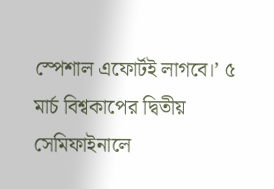স্পেশাল এফোর্টই লাগবে।’ ৫ মার্চ বিশ্বকাপের দ্বিতীয় সেমিফাইনালে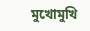মুখোমুখি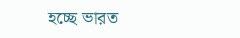হচ্ছে ভারত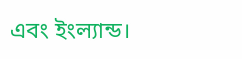এবং ইংল্যান্ড।